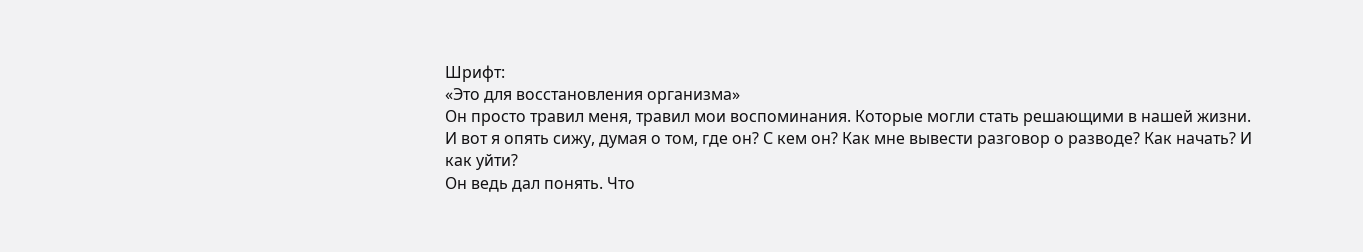Шрифт:
«Это для восстановления организма»
Он просто травил меня, травил мои воспоминания. Которые могли стать решающими в нашей жизни.
И вот я опять сижу, думая о том, где он? С кем он? Как мне вывести разговор о разводе? Как начать? И как уйти?
Он ведь дал понять. Что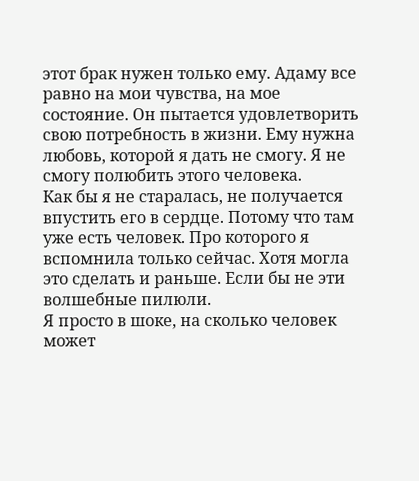этот брак нужен только ему. Адаму все равно на мои чувства, на мое состояние. Он пытается удовлетворить свою потребность в жизни. Ему нужна любовь, которой я дать не смогу. Я не смогу полюбить этого человека.
Как бы я не старалась, не получается впустить его в сердце. Потому что там уже есть человек. Про которого я вспомнила только сейчас. Хотя могла это сделать и раньше. Если бы не эти волшебные пилюли.
Я просто в шоке, на сколько человек может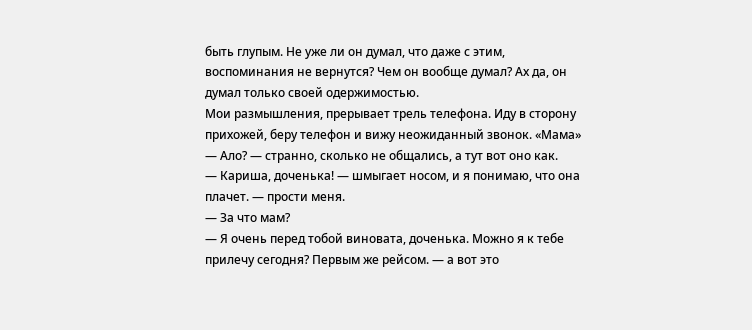быть глупым. Не уже ли он думал, что даже с этим, воспоминания не вернутся? Чем он вообще думал? Ах да, он думал только своей одержимостью.
Мои размышления, прерывает трель телефона. Иду в сторону прихожей, беру телефон и вижу неожиданный звонок. «Мама»
— Ало? — странно, сколько не общались, а тут вот оно как.
— Кариша, доченька! — шмыгает носом, и я понимаю, что она плачет. — прости меня.
— За что мам?
— Я очень перед тобой виновата, доченька. Можно я к тебе прилечу сегодня? Первым же рейсом. — а вот это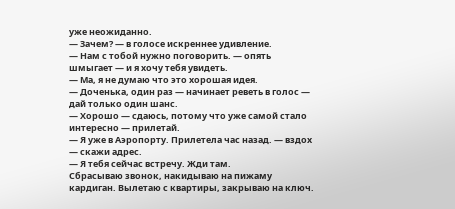уже неожиданно.
— Зачем? — в голосе искреннее удивление.
— Нам с тобой нужно поговорить. — опять шмыгает — и я хочу тебя увидеть.
— Ма, я не думаю что это хорошая идея.
— Доченька, один раз — начинает реветь в голос — дай только один шанс.
— Хорошо — сдаюсь, потому что уже самой стало интересно — прилетай.
— Я уже в Аэропорту. Прилетела час назад. — вздох — скажи адрес.
— Я тебя сейчас встречу. Жди там.
Сбрасываю звонок, накидываю на пижаму кардиган. Вылетаю с квартиры, закрываю на ключ.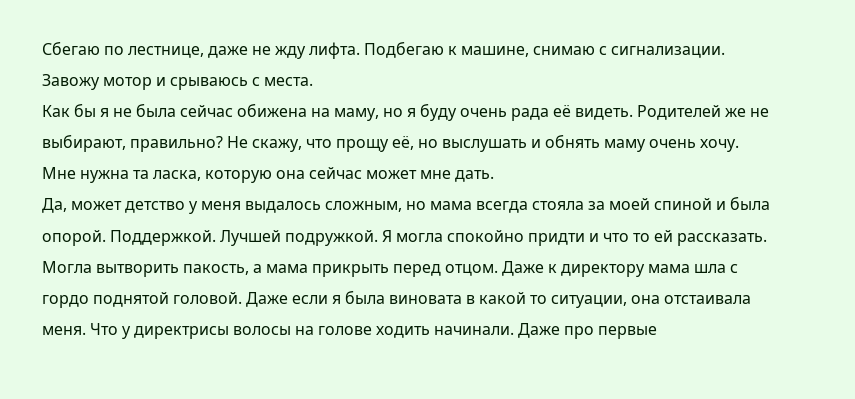Сбегаю по лестнице, даже не жду лифта. Подбегаю к машине, снимаю с сигнализации. Завожу мотор и срываюсь с места.
Как бы я не была сейчас обижена на маму, но я буду очень рада её видеть. Родителей же не выбирают, правильно? Не скажу, что прощу её, но выслушать и обнять маму очень хочу. Мне нужна та ласка, которую она сейчас может мне дать.
Да, может детство у меня выдалось сложным, но мама всегда стояла за моей спиной и была опорой. Поддержкой. Лучшей подружкой. Я могла спокойно придти и что то ей рассказать. Могла вытворить пакость, а мама прикрыть перед отцом. Даже к директору мама шла с гордо поднятой головой. Даже если я была виновата в какой то ситуации, она отстаивала меня. Что у директрисы волосы на голове ходить начинали. Даже про первые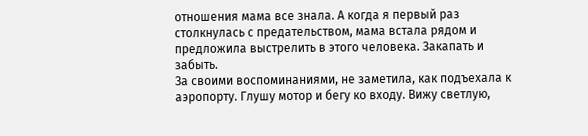отношения мама все знала. А когда я первый раз столкнулась с предательством, мама встала рядом и предложила выстрелить в этого человека. Закапать и забыть.
За своими воспоминаниями, не заметила, как подъехала к аэропорту. Глушу мотор и бегу ко входу. Вижу светлую,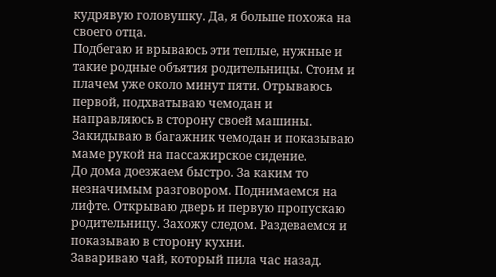кудрявую головушку. Да, я больше похожа на своего отца.
Подбегаю и врываюсь эти теплые, нужные и такие родные объятия родительницы. Стоим и плачем уже около минут пяти. Отрываюсь первой, подхватываю чемодан и направляюсь в сторону своей машины. Закидываю в багажник чемодан и показываю маме рукой на пассажирское сидение.
До дома доезжаем быстро. За каким то незначимым разговором. Поднимаемся на лифте. Открываю дверь и первую пропускаю родительницу. Захожу следом. Раздеваемся и показываю в сторону кухни.
Завариваю чай, который пила час назад.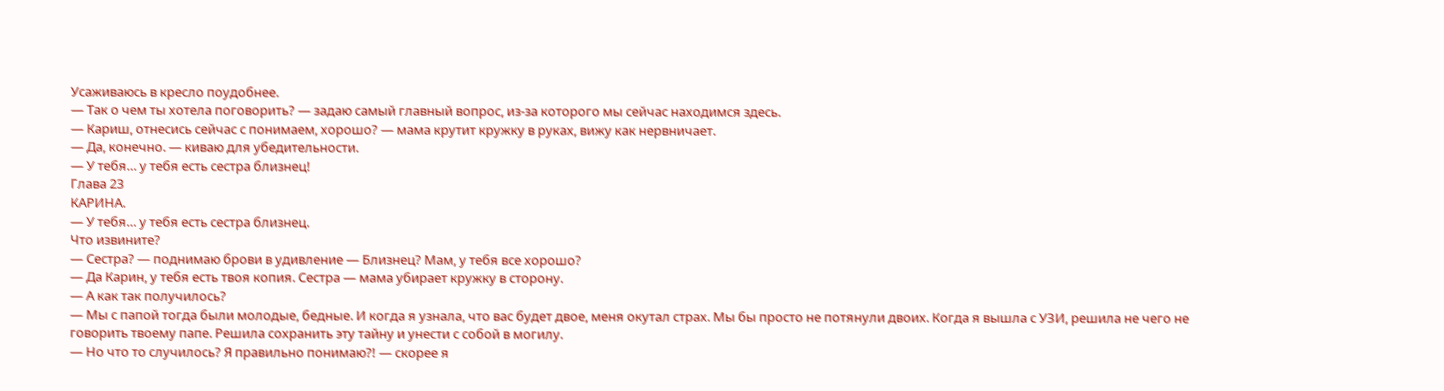Усаживаюсь в кресло поудобнее.
— Так о чем ты хотела поговорить? — задаю самый главный вопрос, из-за которого мы сейчас находимся здесь.
— Кариш, отнесись сейчас с понимаем, хорошо? — мама крутит кружку в руках, вижу как нервничает.
— Да, конечно. — киваю для убедительности.
— У тебя… у тебя есть сестра близнец!
Глава 23
КАРИНА.
— У тебя… у тебя есть сестра близнец.
Что извините?
— Сестра? — поднимаю брови в удивление — Близнец? Мам, у тебя все хорошо?
— Да Карин, у тебя есть твоя копия. Сестра — мама убирает кружку в сторону.
— А как так получилось?
— Мы с папой тогда были молодые, бедные. И когда я узнала, что вас будет двое, меня окутал страх. Мы бы просто не потянули двоих. Когда я вышла с УЗИ, решила не чего не говорить твоему папе. Решила сохранить эту тайну и унести с собой в могилу.
— Но что то случилось? Я правильно понимаю?! — скорее я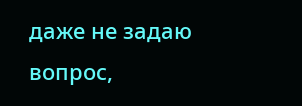даже не задаю вопрос,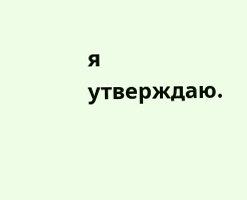я утверждаю.